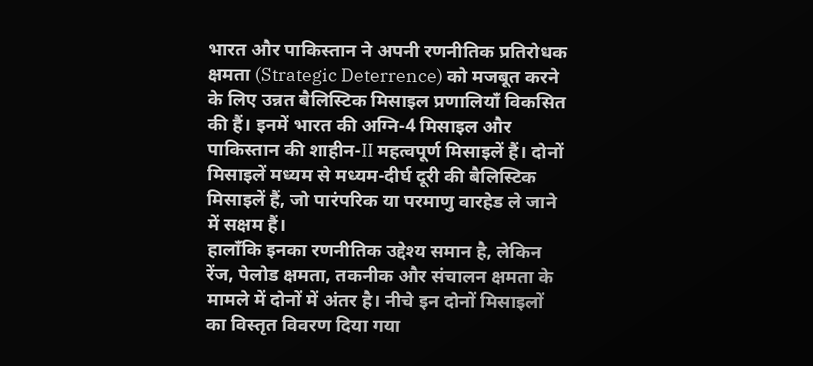भारत और पाकिस्तान ने अपनी रणनीतिक प्रतिरोधक क्षमता (Strategic Deterrence) को मजबूत करने के लिए उन्नत बैलिस्टिक मिसाइल प्रणालियाँ विकसित की हैं। इनमें भारत की अग्नि-4 मिसाइल और पाकिस्तान की शाहीन-II महत्वपूर्ण मिसाइलें हैं। दोनों मिसाइलें मध्यम से मध्यम-दीर्घ दूरी की बैलिस्टिक मिसाइलें हैं, जो पारंपरिक या परमाणु वारहेड ले जाने में सक्षम हैं।
हालाँकि इनका रणनीतिक उद्देश्य समान है, लेकिन रेंज, पेलोड क्षमता, तकनीक और संचालन क्षमता के मामले में दोनों में अंतर है। नीचे इन दोनों मिसाइलों का विस्तृत विवरण दिया गया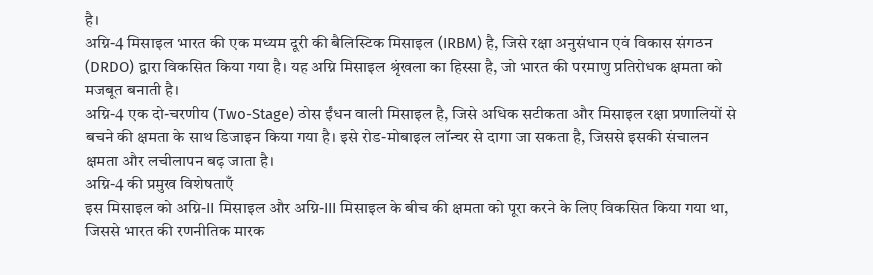है।
अग्नि-4 मिसाइल भारत की एक मध्यम दूरी की बैलिस्टिक मिसाइल (IRBM) है, जिसे रक्षा अनुसंधान एवं विकास संगठन (DRDO) द्वारा विकसित किया गया है। यह अग्नि मिसाइल श्रृंखला का हिस्सा है, जो भारत की परमाणु प्रतिरोधक क्षमता को मजबूत बनाती है।
अग्नि-4 एक दो-चरणीय (Two-Stage) ठोस ईंधन वाली मिसाइल है, जिसे अधिक सटीकता और मिसाइल रक्षा प्रणालियों से बचने की क्षमता के साथ डिजाइन किया गया है। इसे रोड-मोबाइल लॉन्चर से दागा जा सकता है, जिससे इसकी संचालन क्षमता और लचीलापन बढ़ जाता है।
अग्नि-4 की प्रमुख विशेषताएँ
इस मिसाइल को अग्नि-II मिसाइल और अग्नि-III मिसाइल के बीच की क्षमता को पूरा करने के लिए विकसित किया गया था, जिससे भारत की रणनीतिक मारक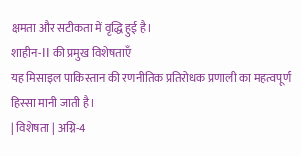क्षमता और सटीकता में वृद्धि हुई है।
शाहीन-II की प्रमुख विशेषताएँ
यह मिसाइल पाकिस्तान की रणनीतिक प्रतिरोधक प्रणाली का महत्वपूर्ण हिस्सा मानी जाती है।
| विशेषता | अग्नि-4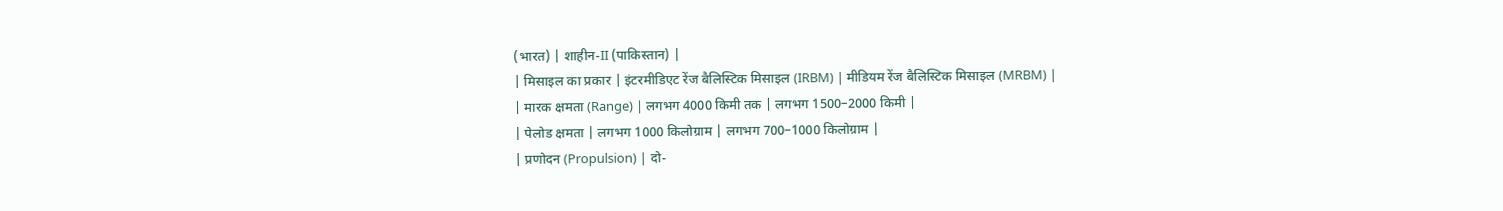(भारत) | शाहीन-II (पाकिस्तान) |
| मिसाइल का प्रकार | इंटरमीडिएट रेंज बैलिस्टिक मिसाइल (IRBM) | मीडियम रेंज बैलिस्टिक मिसाइल (MRBM) |
| मारक क्षमता (Range) | लगभग 4000 किमी तक | लगभग 1500–2000 किमी |
| पेलोड क्षमता | लगभग 1000 किलोग्राम | लगभग 700–1000 किलोग्राम |
| प्रणोदन (Propulsion) | दो-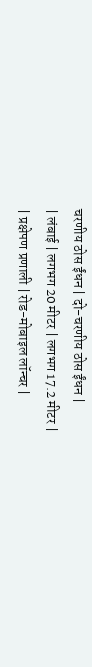चरणीय ठोस ईंधन | दो-चरणीय ठोस ईंधन |
| लंबाई | लगभग 20 मीटर | लगभग 17.2 मीटर |
| प्रक्षेपण प्रणाली | रोड-मोबाइल लॉन्चर |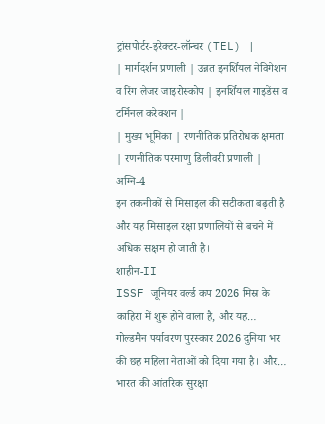ट्रांसपोर्टर-इरेक्टर-लॉन्चर (TEL) |
| मार्गदर्शन प्रणाली | उन्नत इनर्शियल नेविगेशन व रिंग लेजर जाइरोस्कोप | इनर्शियल गाइडेंस व टर्मिनल करेक्शन |
| मुख्य भूमिका | रणनीतिक प्रतिरोधक क्षमता | रणनीतिक परमाणु डिलीवरी प्रणाली |
अग्नि-4
इन तकनीकों से मिसाइल की सटीकता बढ़ती है और यह मिसाइल रक्षा प्रणालियों से बचने में अधिक सक्षम हो जाती है।
शाहीन-II
ISSF जूनियर वर्ल्ड कप 2026 मिस्र के काहिरा में शुरू होने वाला है, और यह…
गोल्डमैन पर्यावरण पुरस्कार 2026 दुनिया भर की छह महिला नेताओं को दिया गया है। और…
भारत की आंतरिक सुरक्षा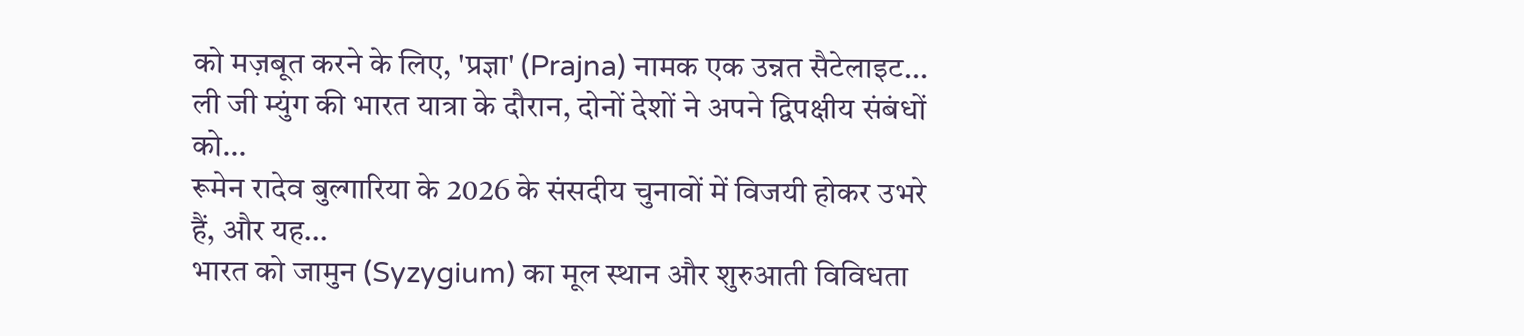को मज़बूत करने के लिए, 'प्रज्ञा' (Prajna) नामक एक उन्नत सैटेलाइट…
ली जी म्युंग की भारत यात्रा के दौरान, दोनों देशों ने अपने द्विपक्षीय संबंधों को…
रूमेन रादेव बुल्गारिया के 2026 के संसदीय चुनावों में विजयी होकर उभरे हैं, और यह…
भारत को जामुन (Syzygium) का मूल स्थान और शुरुआती विविधता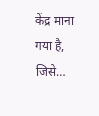केंद्र माना गया है, जिसे…